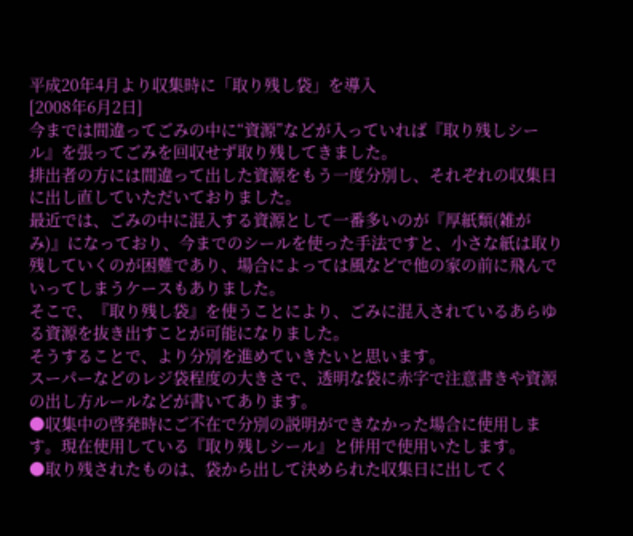平成20年4月より収集時に「取り残し袋」を導入
[2008年6月2日]
今までは間違ってごみの中に“資源”などが入っていれば『取り残しシール』を張ってごみを回収せず取り残してきました。
排出者の方には間違って出した資源をもう一度分別し、それぞれの収集日に出し直していただいておりました。
最近では、ごみの中に混入する資源として一番多いのが『厚紙類(雑がみ)』になっており、今までのシールを使った手法ですと、小さな紙は取り残していくのが困難であり、場合によっては風などで他の家の前に飛んでいってしまうケースもありました。
そこで、『取り残し袋』を使うことにより、ごみに混入されているあらゆる資源を抜き出すことが可能になりました。
そうすることで、より分別を進めていきたいと思います。
スーパーなどのレジ袋程度の大きさで、透明な袋に赤字で注意書きや資源の出し方ルールなどが書いてあります。
●収集中の啓発時にご不在で分別の説明ができなかった場合に使用します。現在使用している『取り残しシール』と併用で使用いたします。
●取り残されたものは、袋から出して決められた収集日に出してく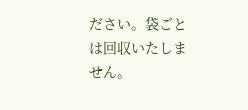ださい。袋ごとは回収いたしません。